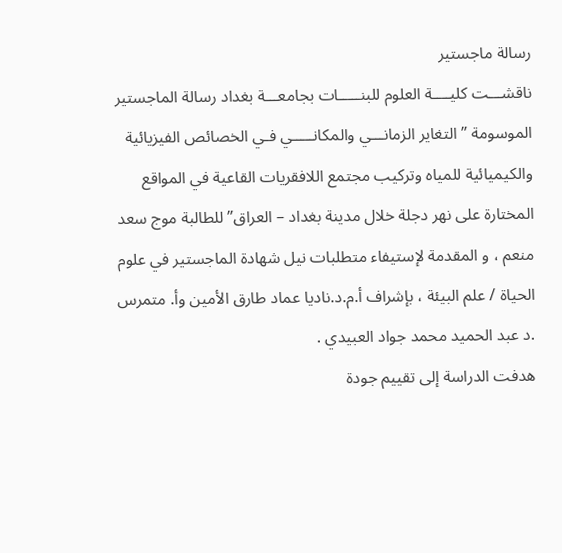رسالة ماجستير
ناقشـــت كليــــة العلوم للبنـــــات بجامعـــة بغداد رسالة الماجستير الموسومة ” التغاير الزمانـــي والمكانـــــي فـي الخصائص الفيزيائية والكيميائية للمياه وتركيب مجتمع اللافقريات القاعية في المواقع المختارة على نهر دجلة خلال مدينة بغداد – العراق” للطالبة موج سعد منعم ، و المقدمة لإستيفاء متطلبات نيل شهادة الماجستير في علوم الحياة / علم البيئة ، بإشراف أ.م.د.ناديا عماد طارق الأمين وأ. متمرس .د عبد الحميد محمد جواد العبيدي .
هدفت الدراسة إلى تقييم جودة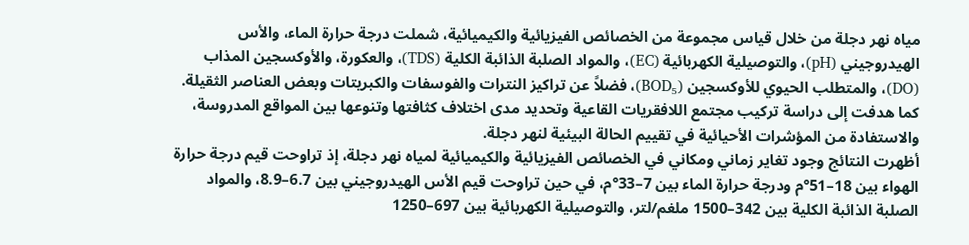مياه نهر دجلة من خلال قياس مجموعة من الخصائص الفيزيائية والكيميائية، شملت درجة حرارة الماء، والأس الهيدروجيني (pH)، والتوصيلية الكهربائية (EC)، والمواد الصلبة الذائبة الكلية (TDS)، والعكورة، والأوكسجين المذاب (DO)، والمتطلب الحيوي للأوكسجين (BOD₅)، فضلاً عن تراكيز النترات والفوسفات والكبريتات وبعض العناصر الثقيلة. كما هدفت إلى دراسة تركيب مجتمع اللافقريات القاعية وتحديد مدى اختلاف كثافتها وتنوعها بين المواقع المدروسة، والاستفادة من المؤشرات الأحيائية في تقييم الحالة البيئية لنهر دجلة.
أظهرت النتائج وجود تغاير زماني ومكاني في الخصائص الفيزيائية والكيميائية لمياه نهر دجلة، إذ تراوحت قيم درجة حرارة الهواء بين 18–51°م ودرجة حرارة الماء بين 7–33°م، في حين تراوحت قيم الأس الهيدروجيني بين 6.7–8.9، والمواد الصلبة الذائبة الكلية بين 342–1500 ملغم/لتر، والتوصيلية الكهربائية بين 697–1250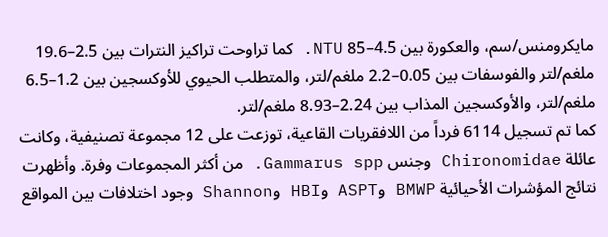مايكرومنس/سم، والعكورة بين 4.5–85 NTU. كما تراوحت تراكيز النترات بين 2.5–19.6 ملغم/لتر والفوسفات بين 0.05–2.2 ملغم/لتر، والمتطلب الحيوي للأوكسجين بين 1.2–6.5 ملغم/لتر، والأوكسجين المذاب بين 2.24–8.93 ملغم/لتر.
كما تم تسجيل 6114 فرداً من اللافقريات القاعية، توزعت على 12 مجموعة تصنيفية، وكانت عائلة Chironomidae وجنس Gammarus spp. من أكثر المجموعات وفرة. وأظهرت نتائج المؤشرات الأحيائية BMWP وASPT وHBI وShannon وجود اختلافات بين المواقع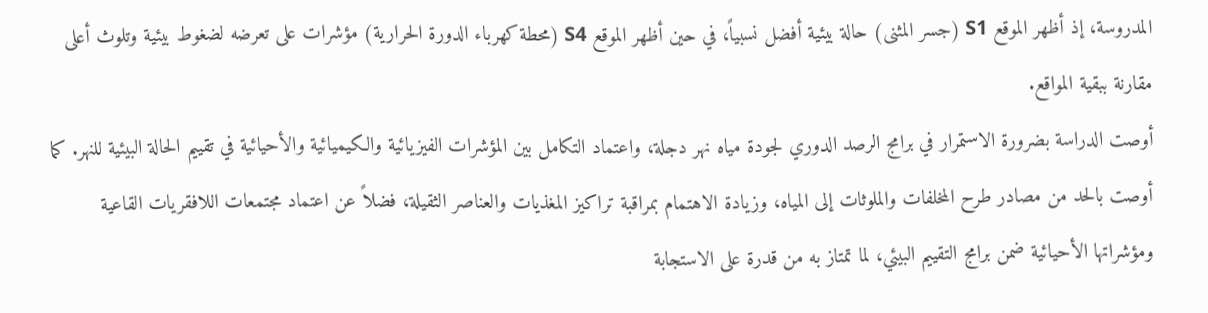المدروسة، إذ أظهر الموقع S1 (جسر المثنى) حالة بيئية أفضل نسبياً، في حين أظهر الموقع S4 (محطة كهرباء الدورة الحرارية) مؤشرات على تعرضه لضغوط بيئية وتلوث أعلى مقارنة ببقية المواقع.
أوصت الدراسة بضرورة الاستمرار في برامج الرصد الدوري لجودة مياه نهر دجلة، واعتماد التكامل بين المؤشرات الفيزيائية والكيميائية والأحيائية في تقييم الحالة البيئية للنهر. كما أوصت بالحد من مصادر طرح المخلفات والملوثات إلى المياه، وزيادة الاهتمام بمراقبة تراكيز المغذيات والعناصر الثقيلة، فضلاً عن اعتماد مجتمعات اللافقريات القاعية ومؤشراتها الأحيائية ضمن برامج التقييم البيئي، لما تمتاز به من قدرة على الاستجابة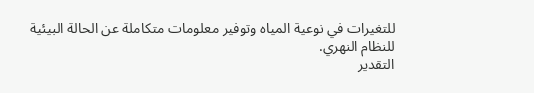للتغيرات في نوعية المياه وتوفير معلومات متكاملة عن الحالة البيئية للنظام النهري.
التقدير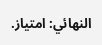النهائي: امتياز.